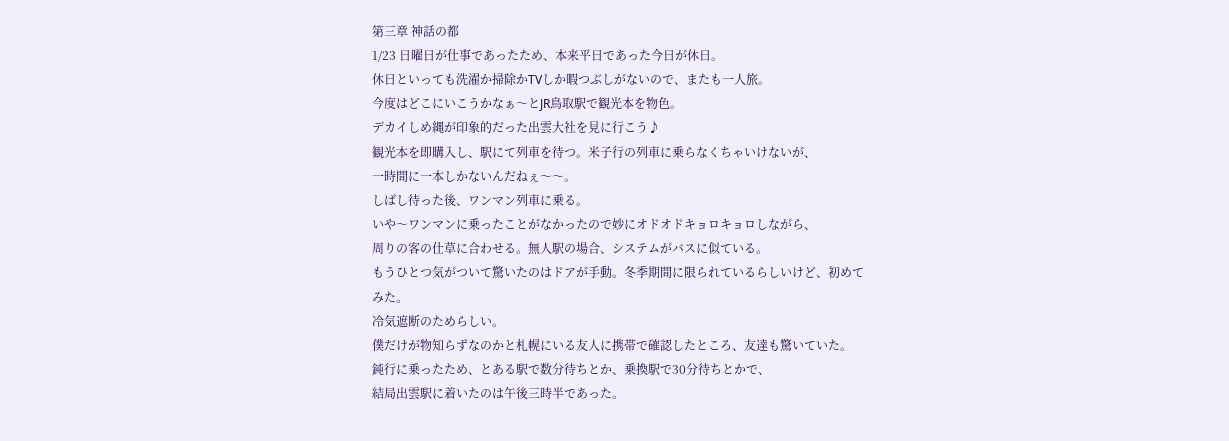第三章 神話の都
1/23 日曜日が仕事であったため、本来平日であった今日が休日。
休日といっても洗濯か掃除かTVしか暇つぶしがないので、またも一人旅。
今度はどこにいこうかなぁ〜とJR鳥取駅で観光本を物色。
デカイしめ縄が印象的だった出雲大社を見に行こう♪
観光本を即購入し、駅にて列車を待つ。米子行の列車に乗らなくちゃいけないが、
一時間に一本しかないんだねぇ〜〜。
しばし待った後、ワンマン列車に乗る。
いや〜ワンマンに乗ったことがなかったので妙にオドオドキョロキョロしながら、
周りの客の仕草に合わせる。無人駅の場合、システムがバスに似ている。
もうひとつ気がついて驚いたのはドアが手動。冬季期間に限られているらしいけど、初めてみた。
冷気遮断のためらしい。
僕だけが物知らずなのかと札幌にいる友人に携帯で確認したところ、友達も驚いていた。
鈍行に乗ったため、とある駅で数分待ちとか、乗換駅で30分待ちとかで、
結局出雲駅に着いたのは午後三時半であった。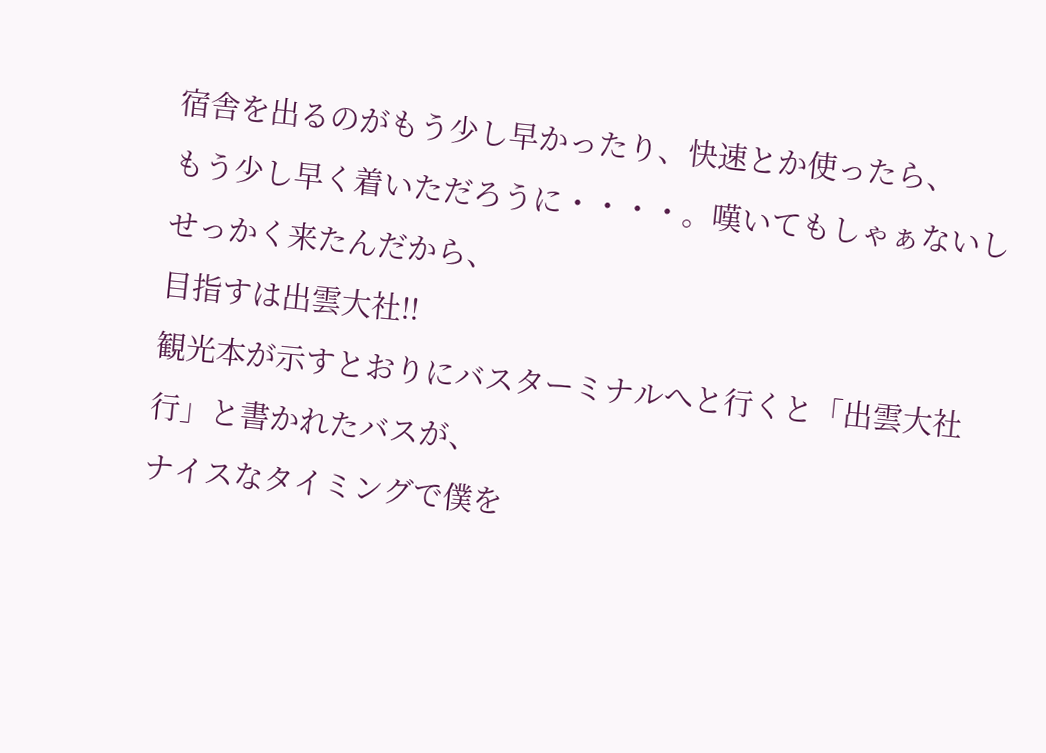宿舎を出るのがもう少し早かったり、快速とか使ったら、
もう少し早く着いただろうに・・・・。嘆いてもしゃぁないしせっかく来たんだから、
目指すは出雲大社!!
観光本が示すとおりにバスターミナルへと行くと「出雲大社行」と書かれたバスが、
ナイスなタイミングで僕を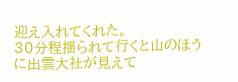迎え入れてくれた。
30分程揺られて行くと山のほうに出雲大社が見えて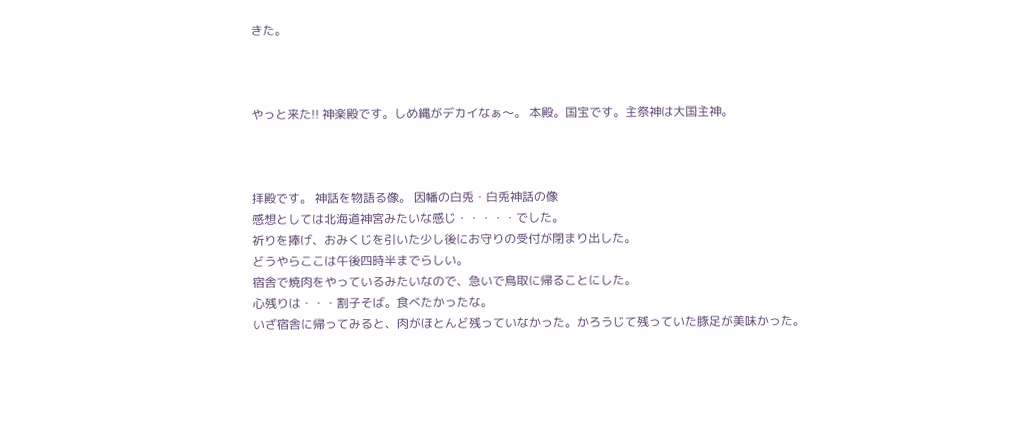きた。



やっと来た!! 神楽殿です。しめ縄がデカイなぁ〜。 本殿。国宝です。主祭神は大国主神。



拝殿です。 神話を物語る像。 因幡の白兎・白兎神話の像
感想としては北海道神宮みたいな感じ・・・・・でした。
祈りを捧げ、おみくじを引いた少し後にお守りの受付が閉まり出した。
どうやらここは午後四時半までらしい。
宿舎で焼肉をやっているみたいなので、急いで鳥取に帰ることにした。
心残りは・・・割子そば。食べたかったな。
いざ宿舎に帰ってみると、肉がほとんど残っていなかった。かろうじて残っていた豚足が美味かった。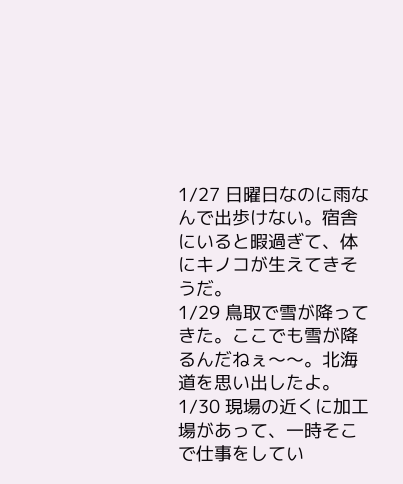1/27 日曜日なのに雨なんで出歩けない。宿舎にいると暇過ぎて、体にキノコが生えてきそうだ。
1/29 鳥取で雪が降ってきた。ここでも雪が降るんだねぇ〜〜。北海道を思い出したよ。
1/30 現場の近くに加工場があって、一時そこで仕事をしてい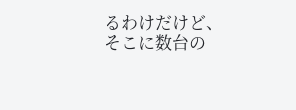るわけだけど、
そこに数台の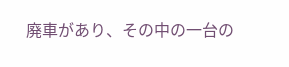廃車があり、その中の一台の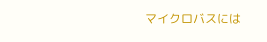マイクロバスには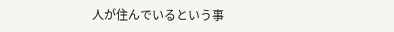人が住んでいるという事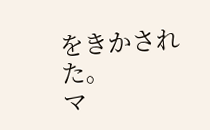をきかされた。
マ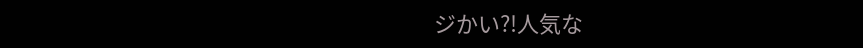ジかい?!人気な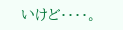いけど・・・・。